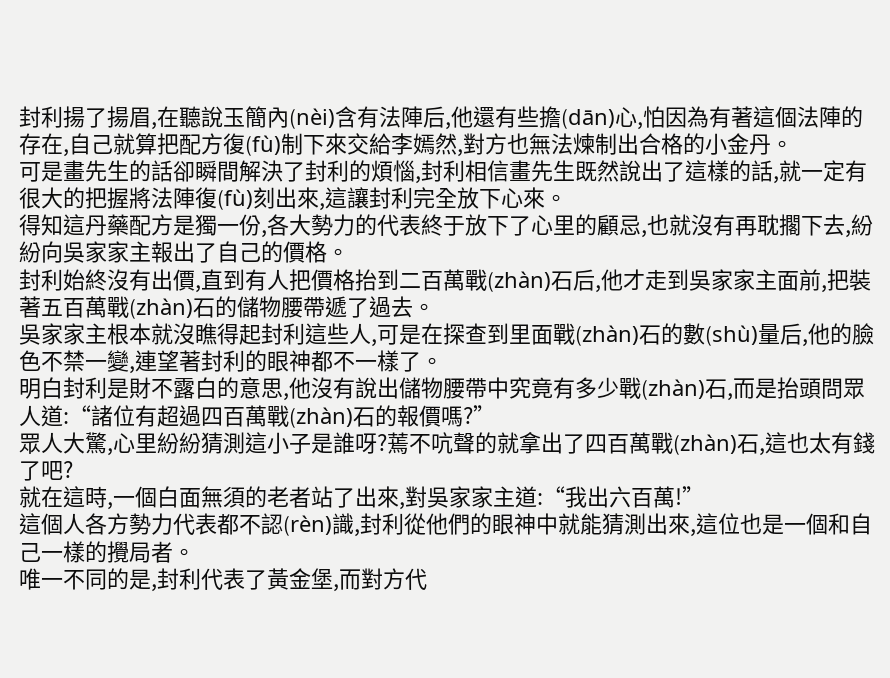封利揚了揚眉,在聽說玉簡內(nèi)含有法陣后,他還有些擔(dān)心,怕因為有著這個法陣的存在,自己就算把配方復(fù)制下來交給李嫣然,對方也無法煉制出合格的小金丹。
可是畫先生的話卻瞬間解決了封利的煩惱,封利相信畫先生既然說出了這樣的話,就一定有很大的把握將法陣復(fù)刻出來,這讓封利完全放下心來。
得知這丹藥配方是獨一份,各大勢力的代表終于放下了心里的顧忌,也就沒有再耽擱下去,紛紛向吳家家主報出了自己的價格。
封利始終沒有出價,直到有人把價格抬到二百萬戰(zhàn)石后,他才走到吳家家主面前,把裝著五百萬戰(zhàn)石的儲物腰帶遞了過去。
吳家家主根本就沒瞧得起封利這些人,可是在探查到里面戰(zhàn)石的數(shù)量后,他的臉色不禁一變,連望著封利的眼神都不一樣了。
明白封利是財不露白的意思,他沒有說出儲物腰帶中究竟有多少戰(zhàn)石,而是抬頭問眾人道:“諸位有超過四百萬戰(zhàn)石的報價嗎?”
眾人大驚,心里紛紛猜測這小子是誰呀?蔫不吭聲的就拿出了四百萬戰(zhàn)石,這也太有錢了吧?
就在這時,一個白面無須的老者站了出來,對吳家家主道:“我出六百萬!”
這個人各方勢力代表都不認(rèn)識,封利從他們的眼神中就能猜測出來,這位也是一個和自己一樣的攪局者。
唯一不同的是,封利代表了黃金堡,而對方代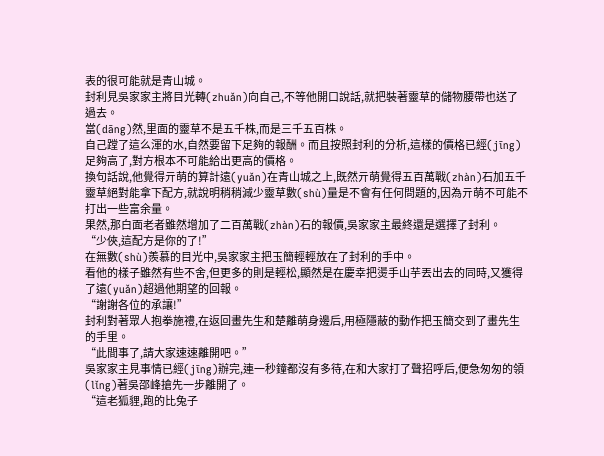表的很可能就是青山城。
封利見吳家家主將目光轉(zhuǎn)向自己,不等他開口說話,就把裝著靈草的儲物腰帶也送了過去。
當(dāng)然,里面的靈草不是五千株,而是三千五百株。
自己蹚了這么渾的水,自然要留下足夠的報酬。而且按照封利的分析,這樣的價格已經(jīng)足夠高了,對方根本不可能給出更高的價格。
換句話說,他覺得亓萌的算計遠(yuǎn)在青山城之上,既然亓萌覺得五百萬戰(zhàn)石加五千靈草絕對能拿下配方,就說明稍稍減少靈草數(shù)量是不會有任何問題的,因為亓萌不可能不打出一些富余量。
果然,那白面老者雖然增加了二百萬戰(zhàn)石的報價,吳家家主最終還是選擇了封利。
“少俠,這配方是你的了!”
在無數(shù)羨慕的目光中,吳家家主把玉簡輕輕放在了封利的手中。
看他的樣子雖然有些不舍,但更多的則是輕松,顯然是在慶幸把燙手山芋丟出去的同時,又獲得了遠(yuǎn)超過他期望的回報。
“謝謝各位的承讓!”
封利對著眾人抱拳施禮,在返回畫先生和楚離萌身邊后,用極隱蔽的動作把玉簡交到了畫先生的手里。
“此間事了,請大家速速離開吧。”
吳家家主見事情已經(jīng)辦完,連一秒鐘都沒有多待,在和大家打了聲招呼后,便急匆匆的領(lǐng)著吳邵峰搶先一步離開了。
“這老狐貍,跑的比兔子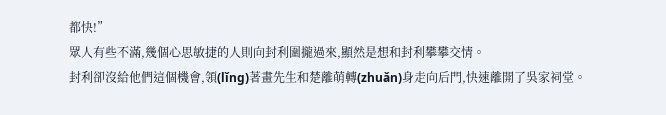都快!”
眾人有些不滿,幾個心思敏捷的人則向封利圍攏過來,顯然是想和封利攀攀交情。
封利卻沒給他們這個機會,領(lǐng)著畫先生和楚離萌轉(zhuǎn)身走向后門,快速離開了吳家祠堂。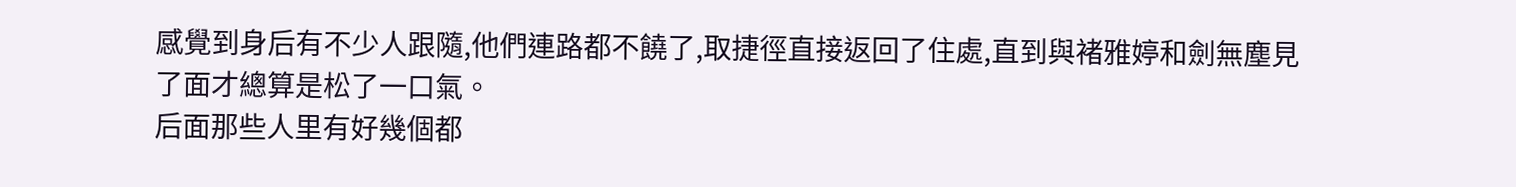感覺到身后有不少人跟隨,他們連路都不饒了,取捷徑直接返回了住處,直到與褚雅婷和劍無塵見了面才總算是松了一口氣。
后面那些人里有好幾個都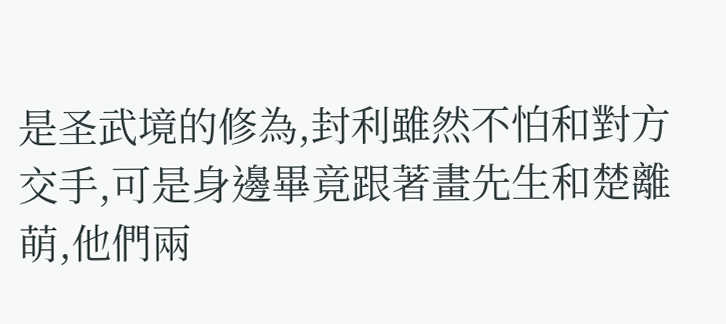是圣武境的修為,封利雖然不怕和對方交手,可是身邊畢竟跟著畫先生和楚離萌,他們兩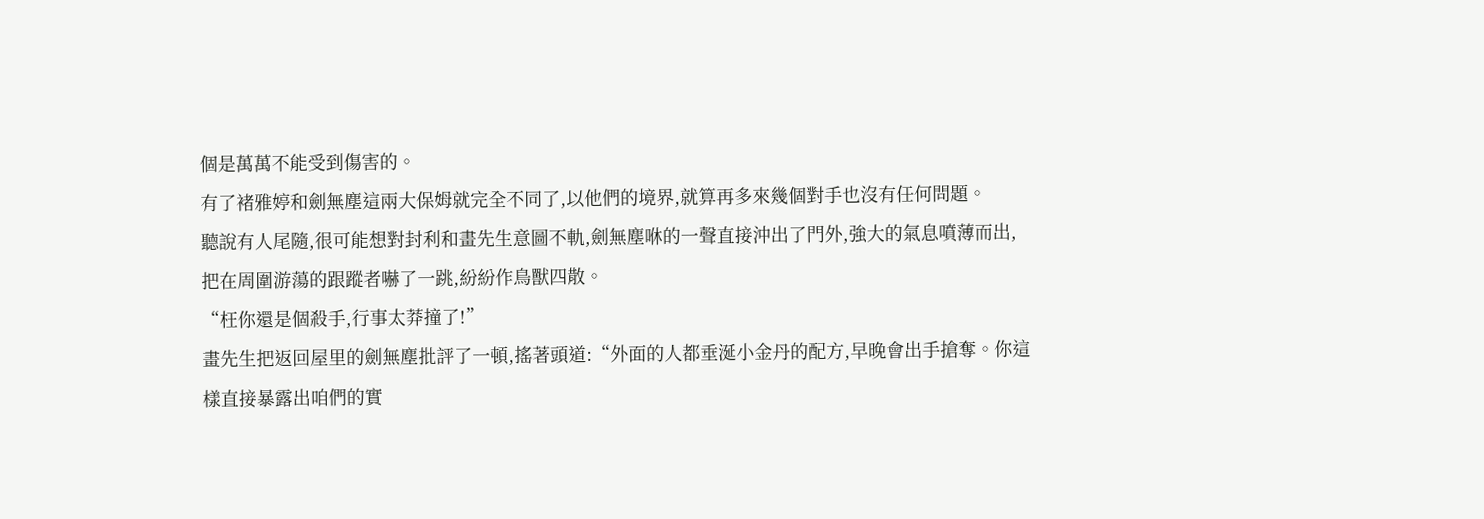個是萬萬不能受到傷害的。
有了褚雅婷和劍無塵這兩大保姆就完全不同了,以他們的境界,就算再多來幾個對手也沒有任何問題。
聽說有人尾隨,很可能想對封利和畫先生意圖不軌,劍無塵咻的一聲直接沖出了門外,強大的氣息噴薄而出,把在周圍游蕩的跟蹤者嚇了一跳,紛紛作鳥獸四散。
“枉你還是個殺手,行事太莽撞了!”
畫先生把返回屋里的劍無塵批評了一頓,搖著頭道:“外面的人都垂涎小金丹的配方,早晚會出手搶奪。你這樣直接暴露出咱們的實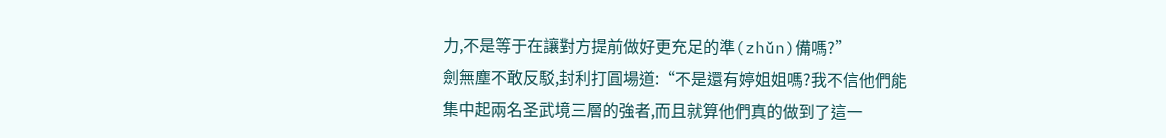力,不是等于在讓對方提前做好更充足的準(zhǔn)備嗎?”
劍無塵不敢反駁,封利打圓場道:“不是還有婷姐姐嗎?我不信他們能集中起兩名圣武境三層的強者,而且就算他們真的做到了這一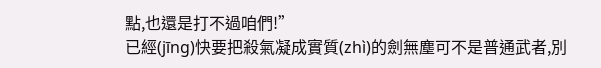點,也還是打不過咱們!”
已經(jīng)快要把殺氣凝成實質(zhì)的劍無塵可不是普通武者,別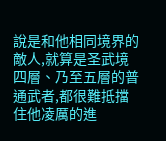說是和他相同境界的敵人,就算是圣武境四層、乃至五層的普通武者,都很難抵擋住他凌厲的進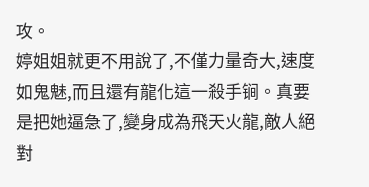攻。
婷姐姐就更不用說了,不僅力量奇大,速度如鬼魅,而且還有龍化這一殺手锏。真要是把她逼急了,變身成為飛天火龍,敵人絕對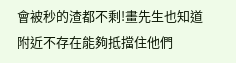會被秒的渣都不剩!畫先生也知道附近不存在能夠抵擋住他們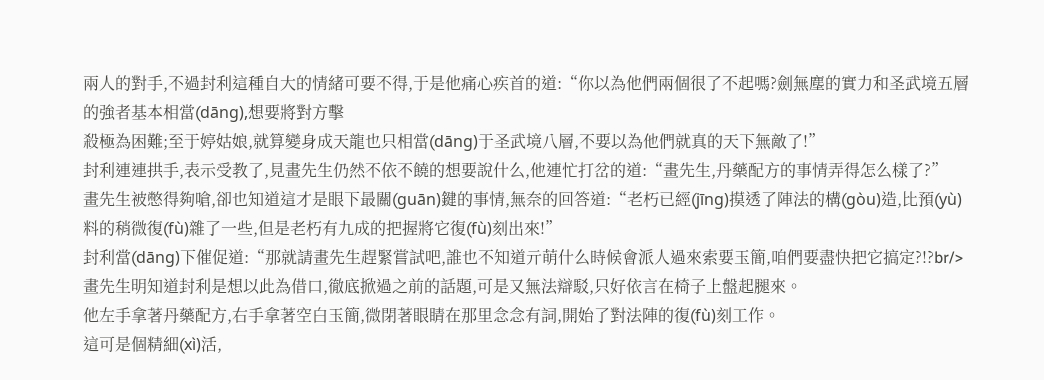兩人的對手,不過封利這種自大的情緒可要不得,于是他痛心疾首的道:“你以為他們兩個很了不起嗎?劍無塵的實力和圣武境五層的強者基本相當(dāng),想要將對方擊
殺極為困難;至于婷姑娘,就算變身成天龍也只相當(dāng)于圣武境八層,不要以為他們就真的天下無敵了!”
封利連連拱手,表示受教了,見畫先生仍然不依不饒的想要說什么,他連忙打岔的道:“畫先生,丹藥配方的事情弄得怎么樣了?”
畫先生被憋得夠嗆,卻也知道這才是眼下最關(guān)鍵的事情,無奈的回答道:“老朽已經(jīng)摸透了陣法的構(gòu)造,比預(yù)料的稍微復(fù)雜了一些,但是老朽有九成的把握將它復(fù)刻出來!”
封利當(dāng)下催促道:“那就請畫先生趕緊嘗試吧,誰也不知道亓萌什么時候會派人過來索要玉簡,咱們要盡快把它搞定?!?br/>
畫先生明知道封利是想以此為借口,徹底掀過之前的話題,可是又無法辯駁,只好依言在椅子上盤起腿來。
他左手拿著丹藥配方,右手拿著空白玉簡,微閉著眼睛在那里念念有詞,開始了對法陣的復(fù)刻工作。
這可是個精細(xì)活,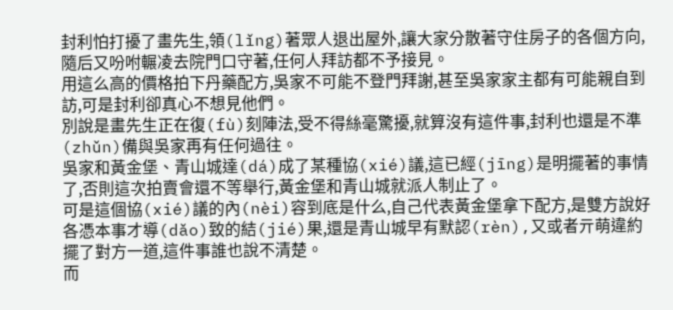封利怕打擾了畫先生,領(lǐng)著眾人退出屋外,讓大家分散著守住房子的各個方向,隨后又吩咐輾凌去院門口守著,任何人拜訪都不予接見。
用這么高的價格拍下丹藥配方,吳家不可能不登門拜謝,甚至吳家家主都有可能親自到訪,可是封利卻真心不想見他們。
別說是畫先生正在復(fù)刻陣法,受不得絲毫驚擾,就算沒有這件事,封利也還是不準(zhǔn)備與吳家再有任何過往。
吳家和黃金堡、青山城達(dá)成了某種協(xié)議,這已經(jīng)是明擺著的事情了,否則這次拍賣會還不等舉行,黃金堡和青山城就派人制止了。
可是這個協(xié)議的內(nèi)容到底是什么,自己代表黃金堡拿下配方,是雙方說好各憑本事才導(dǎo)致的結(jié)果,還是青山城早有默認(rèn),又或者亓萌違約擺了對方一道,這件事誰也說不清楚。
而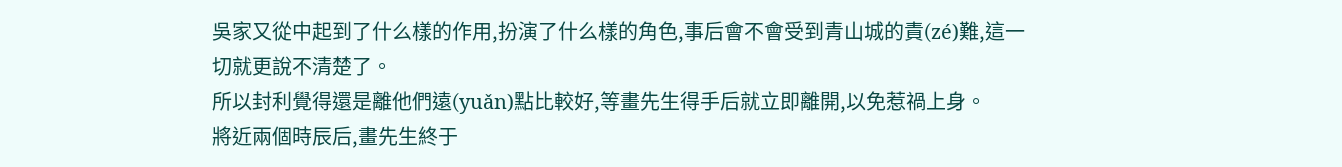吳家又從中起到了什么樣的作用,扮演了什么樣的角色,事后會不會受到青山城的責(zé)難,這一切就更說不清楚了。
所以封利覺得還是離他們遠(yuǎn)點比較好,等畫先生得手后就立即離開,以免惹禍上身。
將近兩個時辰后,畫先生終于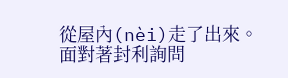從屋內(nèi)走了出來。面對著封利詢問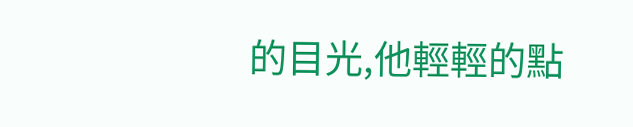的目光,他輕輕的點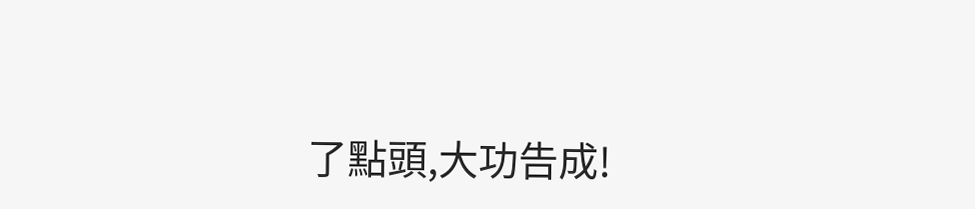了點頭,大功告成!